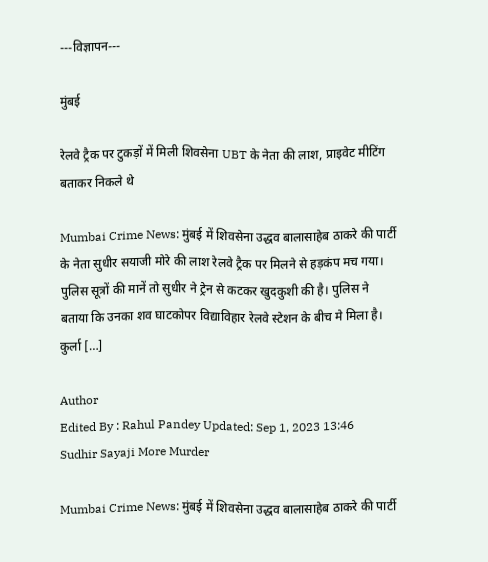---विज्ञापन---

मुंबई

रेलवे ट्रैक पर टुकड़ों में मिली शिवसेना UBT के नेता की लाश, प्राइवेट मीटिंग बताकर निकले थे

Mumbai Crime News: मुंबई में शिवसेना उद्धव बालासाहेब ठाकरे की पार्टी के नेता सुधीर सयाजी मोरे की लाश रेलवे ट्रैक पर मिलने से हड़कंप मच गया। पुलिस सूत्रों की मानें तो सुधीर ने ट्रेन से कटकर खुदकुशी की है। पुलिस ने बताया कि उनका शव घाटकोपर विद्याविहार रेलवे स्टेशन के बीच मे मिला है। कुर्ला […]

Author
Edited By : Rahul Pandey Updated: Sep 1, 2023 13:46
Sudhir Sayaji More Murder

Mumbai Crime News: मुंबई में शिवसेना उद्धव बालासाहेब ठाकरे की पार्टी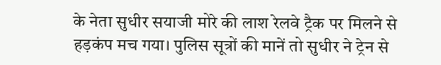के नेता सुधीर सयाजी मोरे की लाश रेलवे ट्रैक पर मिलने से हड़कंप मच गया। पुलिस सूत्रों की मानें तो सुधीर ने ट्रेन से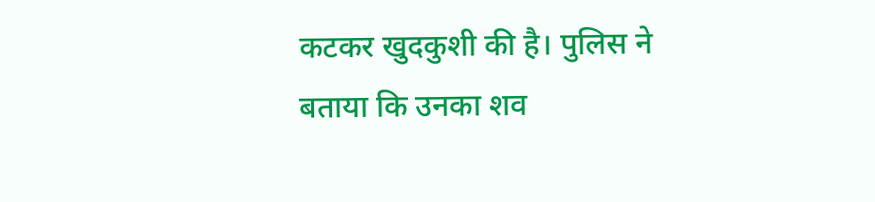कटकर खुदकुशी की है। पुलिस ने बताया कि उनका शव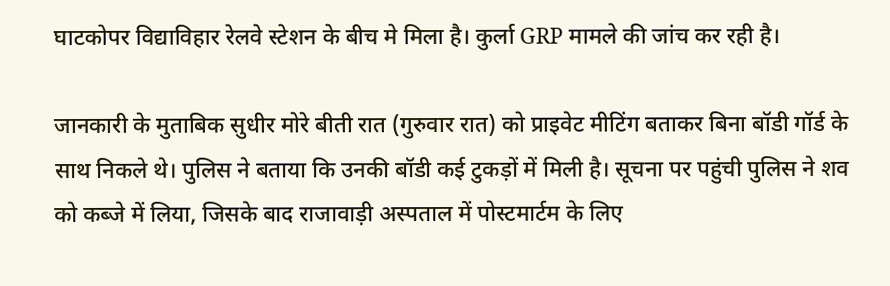घाटकोपर विद्याविहार रेलवे स्टेशन के बीच मे मिला है। कुर्ला GRP मामले की जांच कर रही है।

जानकारी के मुताबिक सुधीर मोरे बीती रात (गुरुवार रात) को प्राइवेट मीटिंग बताकर बिना बॉडी गॉर्ड के साथ निकले थे। पुलिस ने बताया कि उनकी बॉडी कई टुकड़ों में मिली है। सूचना पर पहुंची पुलिस ने शव को कब्जे में लिया, जिसके बाद राजावाड़ी अस्पताल में पोस्टमार्टम के लिए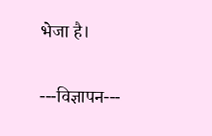भेजा है।

---विज्ञापन---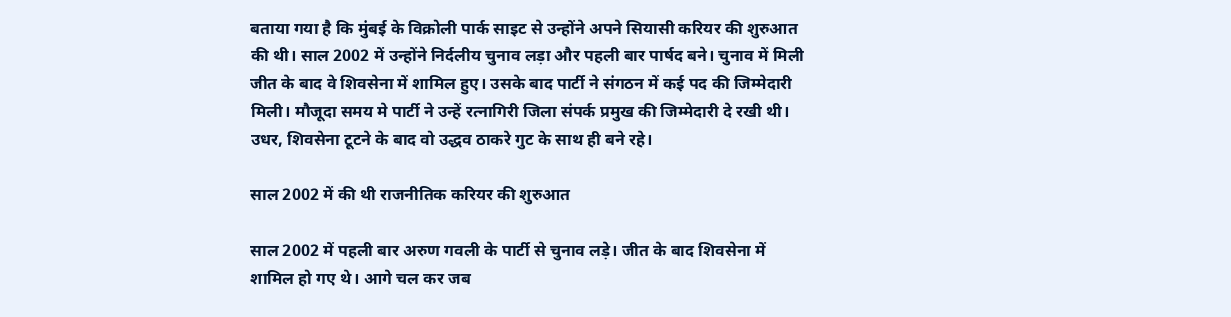बताया गया है कि मुंबई के विक्रोली पार्क साइट से उन्होंने अपने सियासी करियर की शुरुआत की थी। साल 2002 में उन्होंने निर्दलीय चुनाव लड़ा और पहली बार पार्षद बने। चुनाव में मिली जीत के बाद वे शिवसेना में शामिल हुए। उसके बाद पार्टी ने संगठन में कई पद की जिम्मेदारी मिली। मौजूदा समय मे पार्टी ने उन्हें रत्नागिरी जिला संपर्क प्रमुख की जिम्मेदारी दे रखी थी। उधर, शिवसेना टूटने के बाद वो उद्धव ठाकरे गुट के साथ ही बने रहे।

साल 2002 में की थी राजनीतिक करियर की शुरुआत

साल 2002 में पहली बार अरुण गवली के पार्टी से चुनाव लड़े। जीत के बाद शिवसेना में शामिल हो गए थे। आगे चल कर जब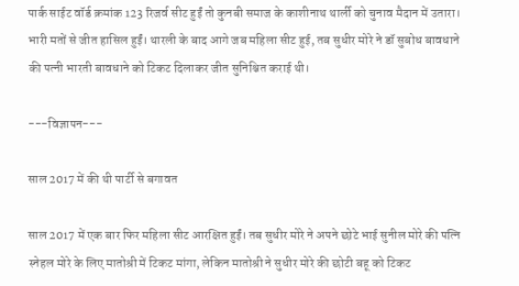पार्क साईट वॉर्ड क्रमांक 123 रिजर्व सीट हुईं तो कुनबी समाज के काशीनाथ थार्ली को चुनाव मैदान में उतारा। भारी मतों से जीत हासिल हुईं। थारली के बाद आगे जब महिला सीट हुई, तब सुधीर मोरे ने डॉ सुबोध बावधाने की पत्नी भारती बावधाने को टिकट दिलाकर जीत सुनिश्चित कराई थी।

---विज्ञापन---

साल 2017 में की थी पार्टी से बगावत

साल 2017 में एक बार फिर महिला सीट आरक्षित हुईं। तब सुधीर मोरे ने अपने छोटे भाई सुनील मोरे की पत्नि स्नेहल मोरे के लिए मातोश्री में टिकट मांगा, लेकिन मातोश्री ने सुधीर मोरे की छोटी बहू को टिकट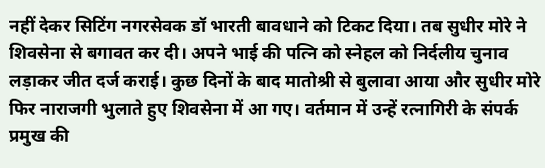नहीं देकर सिटिंग नगरसेवक डॉ भारती बावधाने को टिकट दिया। तब सुधीर मोरे ने शिवसेना से बगावत कर दी। अपने भाई की पत्नि को स्नेहल को निर्दलीय चुनाव लड़ाकर जीत दर्ज कराई। कुछ दिनों के बाद मातोश्री से बुलावा आया और सुधीर मोरे फिर नाराजगी भुलाते हुए शिवसेना में आ गए। वर्तमान में उन्हें रत्नागिरी के संपर्क प्रमुख की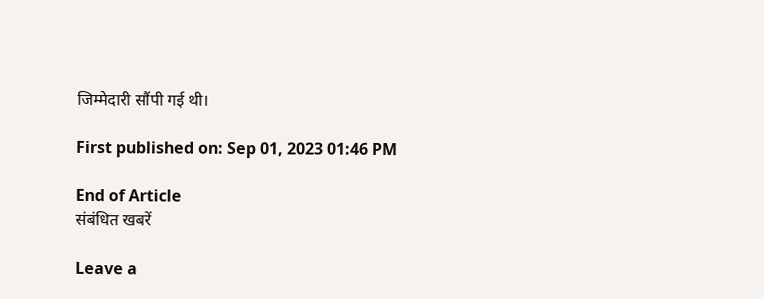जिम्मेदारी सौंपी गई थी।

First published on: Sep 01, 2023 01:46 PM

End of Article
संबंधित खबरें

Leave a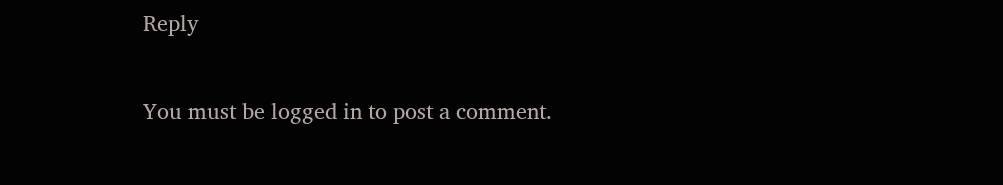Reply

You must be logged in to post a comment.